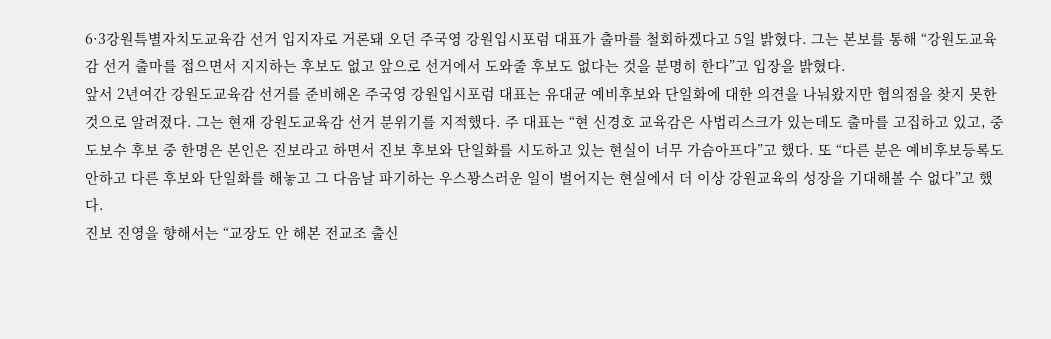6·3강원특별자치도교육감 선거 입지자로 거론돼 오던 주국영 강원입시포럼 대표가 출마를 철회하겠다고 5일 밝혔다. 그는 본보를 통해 “강원도교육감 선거 출마를 접으면서 지지하는 후보도 없고 앞으로 선거에서 도와줄 후보도 없다는 것을 분명히 한다”고 입장을 밝혔다.
앞서 2년여간 강원도교육감 선거를 준비해온 주국영 강원입시포럼 대표는 유대균 예비후보와 단일화에 대한 의견을 나눠왔지만 협의점을 찾지 못한 것으로 알려졌다. 그는 현재 강원도교육감 선거 분위기를 지적했다. 주 대표는 “현 신경호 교육감은 사법리스크가 있는데도 출마를 고집하고 있고, 중도보수 후보 중 한명은 본인은 진보라고 하면서 진보 후보와 단일화를 시도하고 있는 현실이 너무 가슴아프다”고 했다. 또 “다른 분은 예비후보등록도 안하고 다른 후보와 단일화를 해놓고 그 다음날 파기하는 우스꽝스러운 일이 벌어지는 현실에서 더 이상 강원교육의 성장을 기대해볼 수 없다”고 했다.
진보 진영을 향해서는 “교장도 안 해본 전교조 출신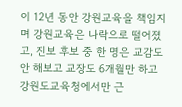이 12년 동안 강원교육을 책임지며 강원교육은 나락으로 떨어졌고, 진보 후보 중 한 명은 교감도 안 해보고 교장도 6개월만 하고 강원도교육청에서만 근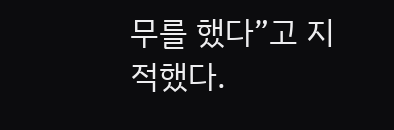무를 했다”고 지적했다.